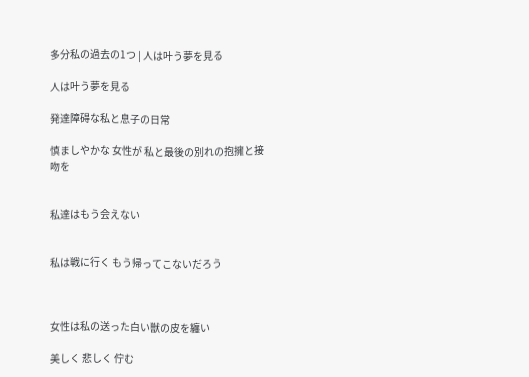多分私の過去の1つ | 人は叶う夢を見る

人は叶う夢を見る

発達障碍な私と息子の日常

慎ましやかな 女性が 私と最後の別れの抱擁と接吻を


私達はもう会えない


私は戦に行く もう帰ってこないだろう



女性は私の送った白い獣の皮を纏い

美しく 悲しく 佇む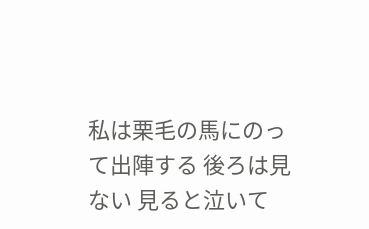私は栗毛の馬にのって出陣する 後ろは見ない 見ると泣いて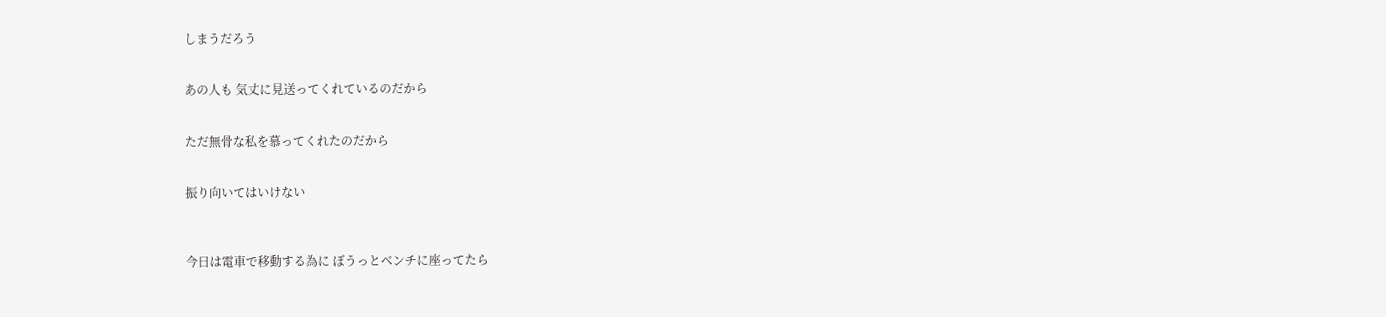しまうだろう


あの人も 気丈に見送ってくれているのだから


ただ無骨な私を慕ってくれたのだから


振り向いてはいけない



今日は電車で移動する為に ぼうっとベンチに座ってたら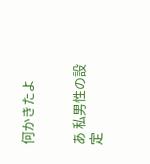何かきたよ


あ 私男性の設定